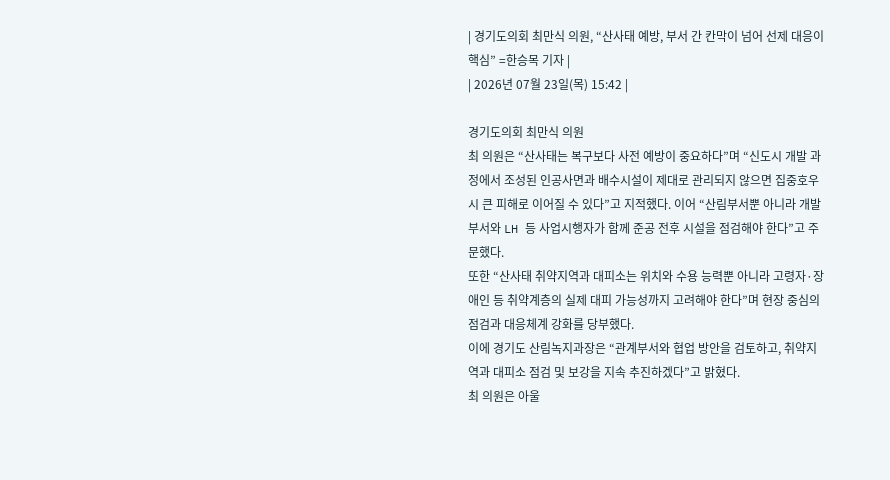| 경기도의회 최만식 의원, “산사태 예방, 부서 간 칸막이 넘어 선제 대응이 핵심” =한승목 기자 |
| 2026년 07월 23일(목) 15:42 |

경기도의회 최만식 의원
최 의원은 “산사태는 복구보다 사전 예방이 중요하다”며 “신도시 개발 과정에서 조성된 인공사면과 배수시설이 제대로 관리되지 않으면 집중호우 시 큰 피해로 이어질 수 있다”고 지적했다. 이어 “산림부서뿐 아니라 개발부서와 LH 등 사업시행자가 함께 준공 전후 시설을 점검해야 한다”고 주문했다.
또한 “산사태 취약지역과 대피소는 위치와 수용 능력뿐 아니라 고령자·장애인 등 취약계층의 실제 대피 가능성까지 고려해야 한다”며 현장 중심의 점검과 대응체계 강화를 당부했다.
이에 경기도 산림녹지과장은 “관계부서와 협업 방안을 검토하고, 취약지역과 대피소 점검 및 보강을 지속 추진하겠다”고 밝혔다.
최 의원은 아울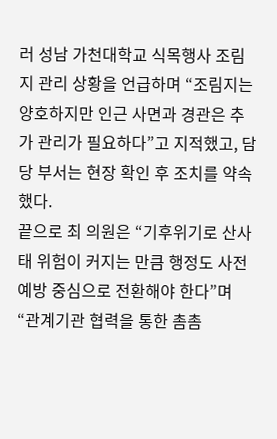러 성남 가천대학교 식목행사 조림지 관리 상황을 언급하며 “조림지는 양호하지만 인근 사면과 경관은 추가 관리가 필요하다”고 지적했고, 담당 부서는 현장 확인 후 조치를 약속했다.
끝으로 최 의원은 “기후위기로 산사태 위험이 커지는 만큼 행정도 사전 예방 중심으로 전환해야 한다”며 “관계기관 협력을 통한 촘촘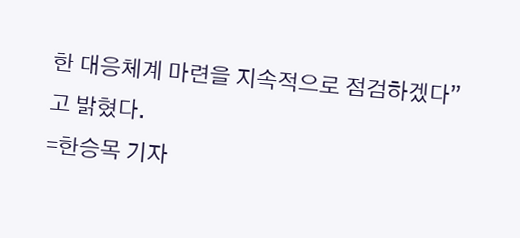한 대응체계 마련을 지속적으로 점검하겠다”고 밝혔다.
=한승목 기자